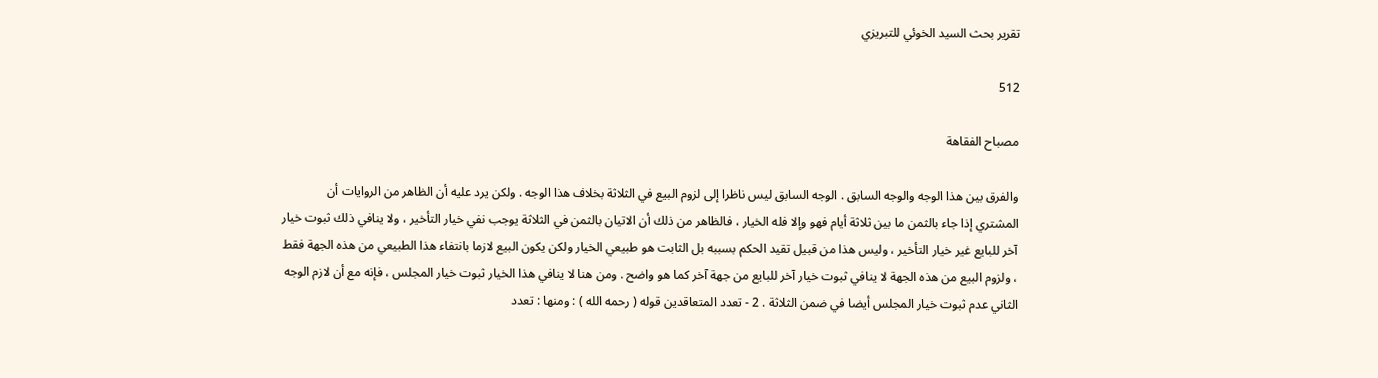تقرير بحث السيد الخوئي للتبريزي

512

مصباح الفقاهة

والفرق بين هذا الوجه والوجه السابق . الوجه السابق ليس ناظرا إلى لزوم البيع في الثلاثة بخلاف هذا الوجه . ولكن يرد عليه أن الظاهر من الروايات أن المشتري إذا جاء بالثمن ما بين ثلاثة أيام فهو وإلا فله الخيار ، فالظاهر من ذلك أن الاتيان بالثمن في الثلاثة يوجب نفي خيار التأخير ، ولا ينافي ذلك ثبوت خيار آخر للبايع غير خيار التأخير ، وليس هذا من قبيل تقيد الحكم بسببه بل الثابت هو طبيعي الخيار ولكن يكون البيع لازما بانتفاء هذا الطبيعي من هذه الجهة فقط ، ولزوم البيع من هذه الجهة لا ينافي ثبوت خيار آخر للبايع من جهة آخر كما هو واضح . ومن هنا لا ينافي هذا الخيار ثبوت خيار المجلس ، فإنه مع أن لازم الوجه الثاني عدم ثبوت خيار المجلس أيضا في ضمن الثلاثة . 2 - تعدد المتعاقدين قوله ( رحمه الله ) : ومنها : تعدد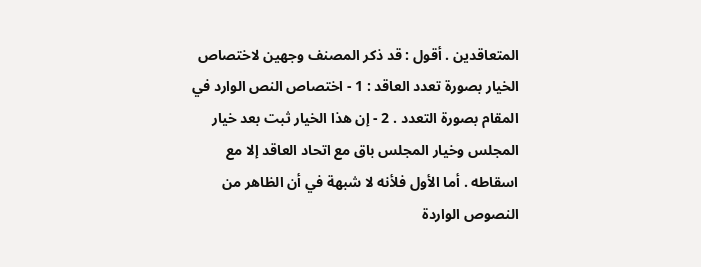المتعاقدين . أقول : قد ذكر المصنف وجهين لاختصاص الخيار بصورة تعدد العاقد : 1 - اختصاص النص الوارد في المقام بصورة التعدد . 2 - إن هذا الخيار ثبت بعد خيار المجلس وخيار المجلس باق مع اتحاد العاقد إلا مع اسقاطه . أما الأول فلأنه لا شبهة في أن الظاهر من النصوص الواردة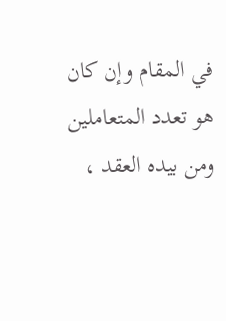في المقام وإن كان هو تعدد المتعاملين ومن بيده العقد ،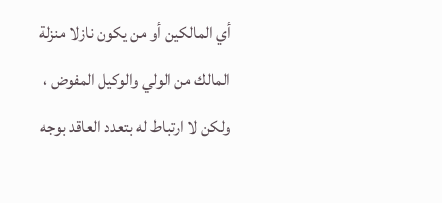أي المالكين أو من يكون نازلا منزلة المالك من الولي والوكيل المفوض ، ولكن لا ارتباط له بتعدد العاقد بوجه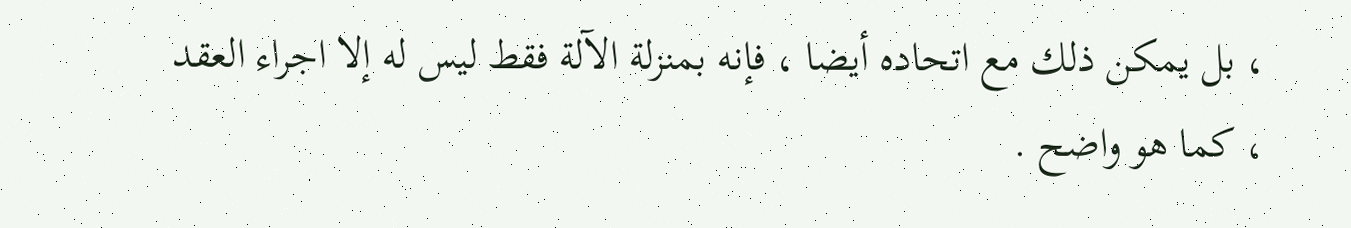، بل يمكن ذلك مع اتحاده أيضا ، فإنه بمنزلة الآلة فقط ليس له إلا اجراء العقد ، كما هو واضح .